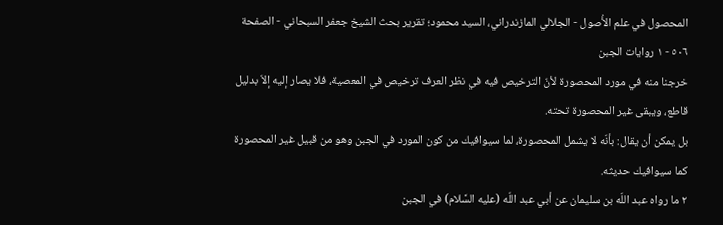المحصول في علم الأُصول - الجلالي المازندراني، السيد محمود؛ تقریر بحث الشيخ جعفر السبحاني - الصفحة ٥٠٦ - ١ روايات الجبن
خرجنا منه في مورد المحصورة لأنّ الترخيص فيه في نظر العرف ترخيص في المعصية، فلا يصار إليه إلاّ بدليل قاطع، ويبقى غير المحصورة تحته.
بل يمكن أن يقال: بأنّه لا يشمل المحصورة، لما سيوافيك من كون المورد في الجبن وهو من قبيل غير المحصورة كما سيوافيك حديثه.
٢ ما رواه عبد اللّه بن سليمان عن أبي عبد اللّه (عليه السَّلام) في الجبن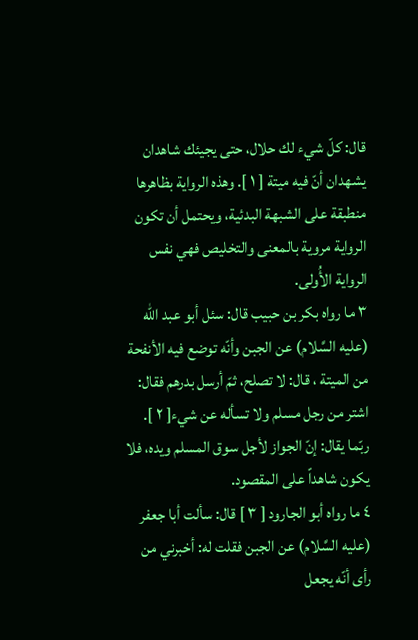قال: كلّ شيء لك حلال، حتى يجيئك شاهدان يشهدان أنّ فيه ميتة [ ١ ]. وهذه الرواية بظاهرها منطبقة على الشبهة البدئية، ويحتمل أن تكون الرواية مروية بالمعنى والتخليص فهي نفس الرواية الأُولى.
٣ ما رواه بكر بن حبيب قال: سئل أبو عبد اللّه (عليه السَّلام) عن الجبن وأنّه توضع فيه الأنفحة من الميتة ، قال: لا تصلح، ثمّ أرسل بدرهم فقال: اشتر من رجل مسلم ولا تسأله عن شيء[ ٢ ].
ربّما يقال: إنّ الجواز لأجل سوق المسلم ويده، فلا يكون شاهداً على المقصود.
٤ ما رواه أبو الجارود [ ٣ ] قال: سألت أبا جعفر (عليه السَّلام) عن الجبن فقلت له: أخبرني من رأى أنّه يجعل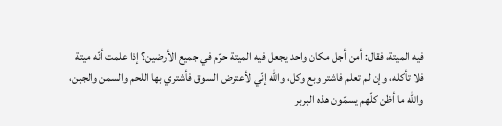فيه الميتة، فقال: أمن أجل مكان واحد يجعل فيه الميتة حرّم في جميع الأرضين؟ إذا علمت أنّه ميتة فلا تأكله، وإن لم تعلم فاشتر وبع وكل، واللّه إنّي لأعترض السوق فأشتري بها اللحم والسمن والجبن، واللّه ما أظن كلّهم يسمّون هذه البربر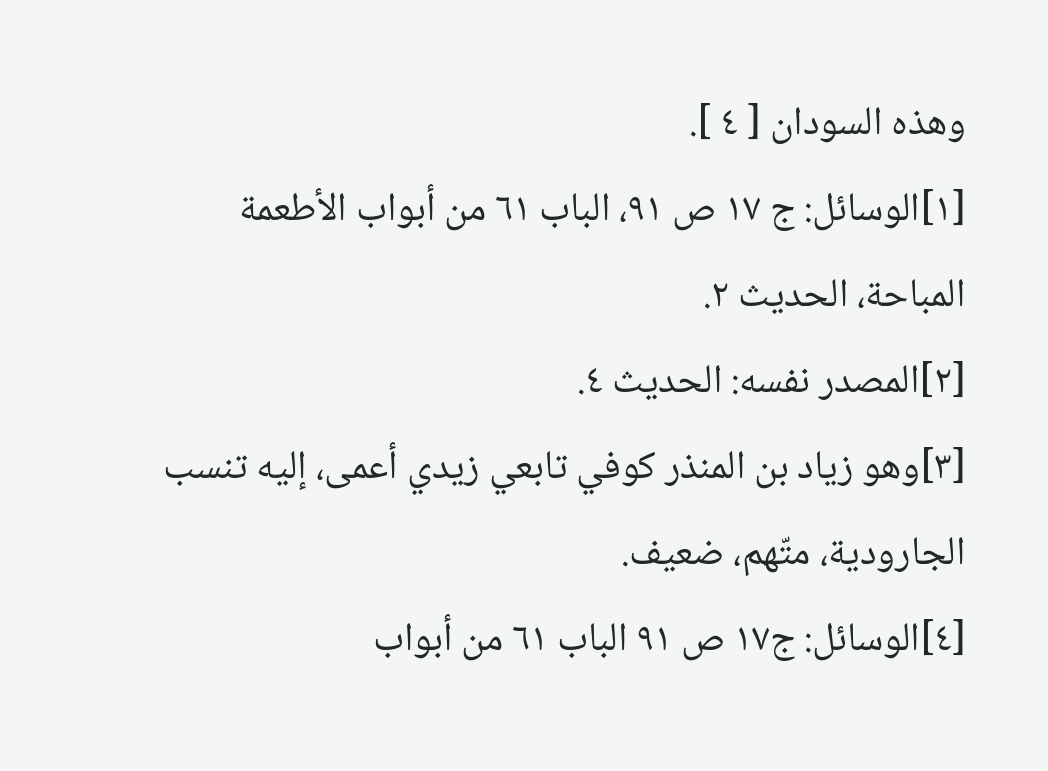وهذه السودان [ ٤ ].
[١]الوسائل: ج ١٧ ص ٩١، الباب ٦١ من أبواب الأطعمة المباحة، الحديث ٢.
[٢]المصدر نفسه: الحديث ٤.
[٣]وهو زياد بن المنذر كوفي تابعي زيدي أعمى، إليه تنسب الجارودية، متّهم، ضعيف.
[٤]الوسائل: ج١٧ ص ٩١ الباب ٦١ من أبواب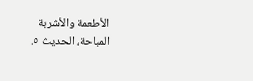الأطعمة والأشربة المباحة، الحديث ٥.